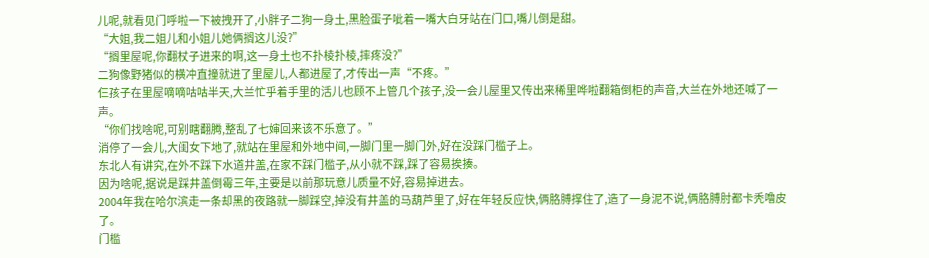儿呢,就看见门呼啦一下被拽开了,小胖子二狗一身土,黑脸蛋子呲着一嘴大白牙站在门口,嘴儿倒是甜。
“大姐,我二姐儿和小姐儿她俩搁这儿没?”
“搁里屋呢,你翻杖子进来的啊,这一身土也不扑棱扑棱,摔疼没?”
二狗像野猪似的横冲直撞就进了里屋儿,人都进屋了,才传出一声“不疼。”
仨孩子在里屋嘀嘀咕咕半天,大兰忙乎着手里的活儿也顾不上管几个孩子,没一会儿屋里又传出来稀里哗啦翻箱倒柜的声音,大兰在外地还喊了一声。
“你们找啥呢,可别瞎翻腾,整乱了七婶回来该不乐意了。”
消停了一会儿,大闺女下地了,就站在里屋和外地中间,一脚门里一脚门外,好在没踩门槛子上。
东北人有讲究,在外不踩下水道井盖,在家不踩门槛子,从小就不踩,踩了容易挨揍。
因为啥呢,据说是踩井盖倒霉三年,主要是以前那玩意儿质量不好,容易掉进去。
2004年我在哈尔滨走一条却黑的夜路就一脚踩空,掉没有井盖的马葫芦里了,好在年轻反应快,俩胳膊撑住了,造了一身泥不说,俩胳膊肘都卡秃噜皮了。
门槛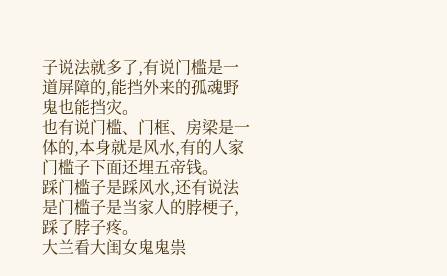子说法就多了,有说门槛是一道屏障的,能挡外来的孤魂野鬼也能挡灾。
也有说门槛、门框、房梁是一体的,本身就是风水,有的人家门槛子下面还埋五帝钱。
踩门槛子是踩风水,还有说法是门槛子是当家人的脖梗子,踩了脖子疼。
大兰看大闺女鬼鬼祟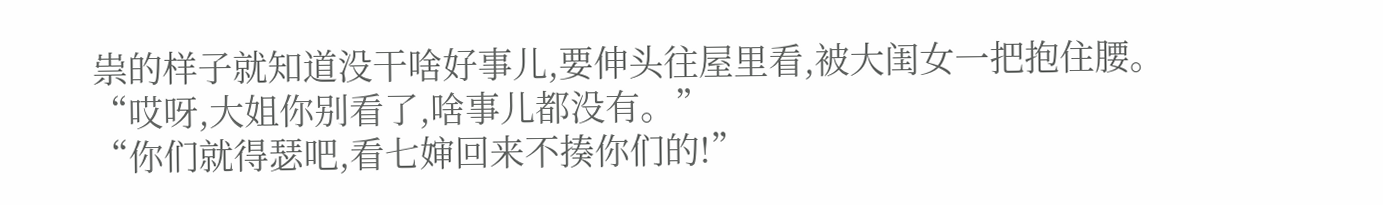祟的样子就知道没干啥好事儿,要伸头往屋里看,被大闺女一把抱住腰。
“哎呀,大姐你别看了,啥事儿都没有。”
“你们就得瑟吧,看七婶回来不揍你们的!”